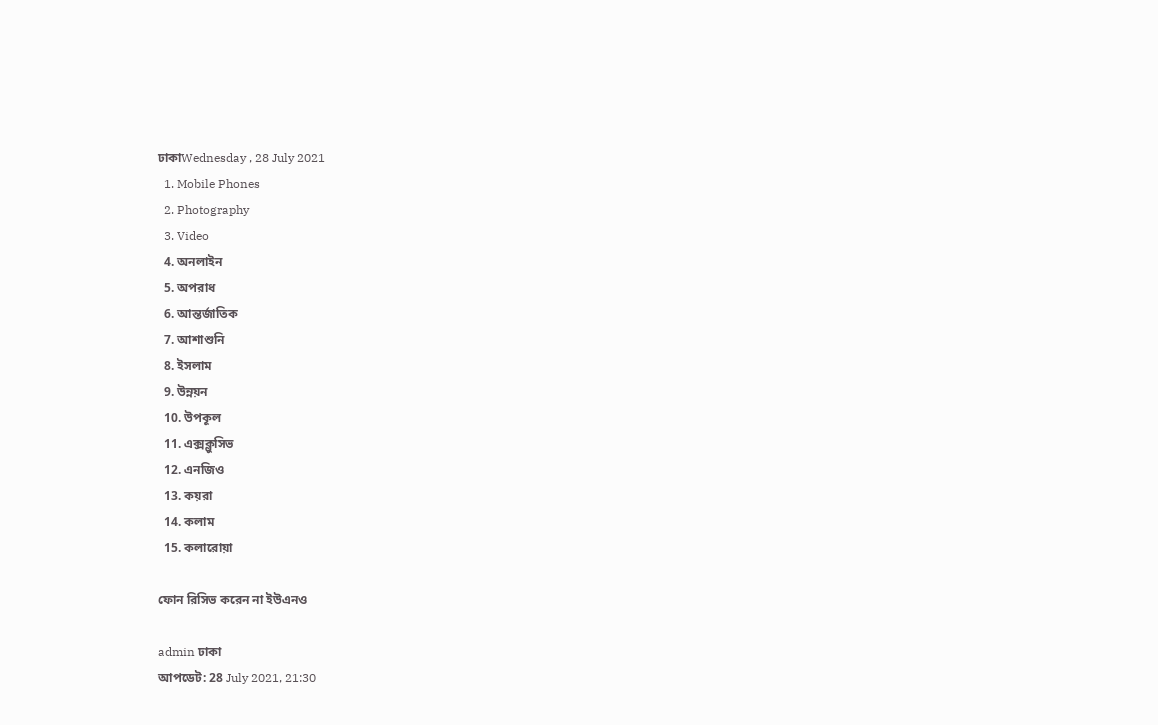ঢাকাWednesday , 28 July 2021
  1. Mobile Phones
  2. Photography
  3. Video
  4. অনলাইন
  5. অপরাধ
  6. আন্তর্জাতিক
  7. আশাশুনি
  8. ইসলাম
  9. উন্নয়ন
  10. উপকূল
  11. এক্সক্লুসিভ
  12. এনজিও
  13. কয়রা
  14. কলাম
  15. কলারোয়া

ফোন রিসিভ করেন না ইউএনও

admin ঢাকা
আপডেট: 28 July 2021, 21:30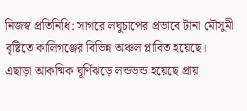নিজস্ব প্রতিনিধি: সাগরে লঘুচাপের প্রভাবে টানা মৌসুমী বৃষ্টিতে কালিগঞ্জের বিভিন্ন অঞ্চল প্লাবিত হয়েছে। এছাড়া আকষ্মিক ঘূর্ণিঝড়ে লন্ডভন্ড হয়েছে প্রায়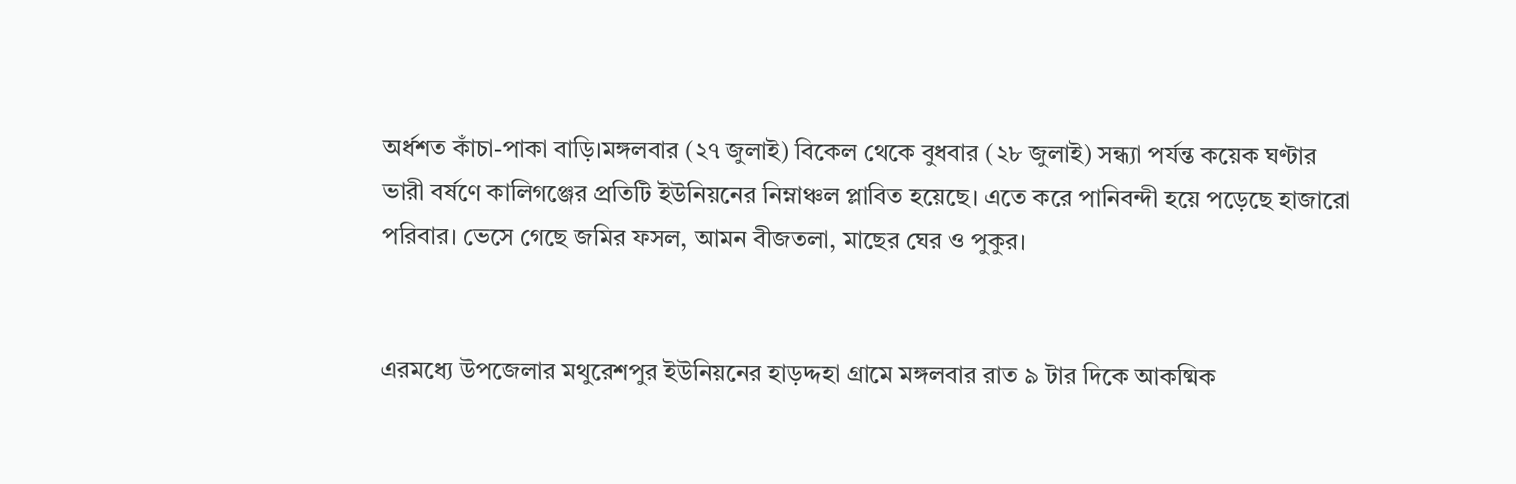অর্ধশত কাঁচা-পাকা বাড়ি।মঙ্গলবার (২৭ জুলাই) বিকেল থেকে বুধবার (২৮ জুলাই) সন্ধ্যা পর্যন্ত কয়েক ঘণ্টার ভারী বর্ষণে কালিগঞ্জের প্রতিটি ইউনিয়নের নিম্নাঞ্চল প্লাবিত হয়েছে। এতে করে পানিবন্দী হয়ে পড়েছে হাজারো পরিবার। ভেসে গেছে জমির ফসল, আমন বীজতলা, মাছের ঘের ও পুকুর।


এরমধ্যে উপজেলার মথুরেশপুর ইউনিয়নের হাড়দ্দহা গ্রামে মঙ্গলবার রাত ৯ টার দিকে আকষ্মিক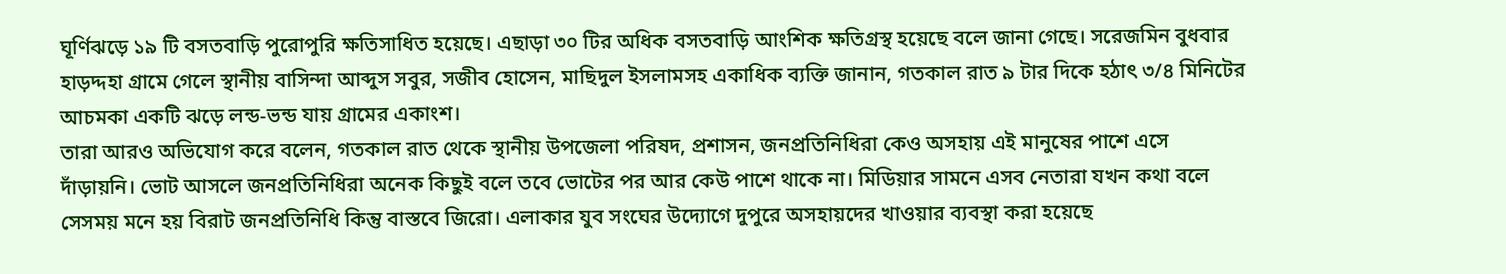ঘূর্ণিঝড়ে ১৯ টি বসতবাড়ি পুরোপুরি ক্ষতিসাধিত হয়েছে। এছাড়া ৩০ টির অধিক বসতবাড়ি আংশিক ক্ষতিগ্রস্থ হয়েছে বলে জানা গেছে। সরেজমিন বুধবার হাড়দ্দহা গ্রামে গেলে স্থানীয় বাসিন্দা আব্দুস সবুর, সজীব হোসেন, মাছিদুল ইসলামসহ একাধিক ব্যক্তি জানান, গতকাল রাত ৯ টার দিকে হঠাৎ ৩/৪ মিনিটের আচমকা একটি ঝড়ে লন্ড-ভন্ড যায় গ্রামের একাংশ।
তারা আরও অভিযোগ করে বলেন, গতকাল রাত থেকে স্থানীয় উপজেলা পরিষদ, প্রশাসন, জনপ্রতিনিধিরা কেও অসহায় এই মানুষের পাশে এসে দাঁড়ায়নি। ভোট আসলে জনপ্রতিনিধিরা অনেক কিছুই বলে তবে ভোটের পর আর কেউ পাশে থাকে না। মিডিয়ার সামনে এসব নেতারা যখন কথা বলে সেসময় মনে হয় বিরাট জনপ্রতিনিধি কিন্তু বাস্তবে জিরো। এলাকার যুব সংঘের উদ্যোগে দুপুরে অসহায়দের খাওয়ার ব্যবস্থা করা হয়েছে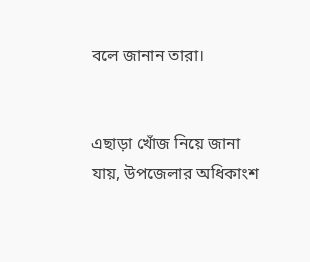বলে জানান তারা।


এছাড়া খোঁজ নিয়ে জানা যায়, উপজেলার অধিকাংশ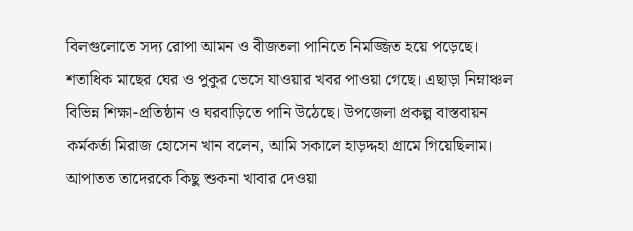বিলগুলোতে সদ্য রোপা আমন ও বীজতলা পানিতে নিমজ্জিত হয়ে পড়েছে। শতাধিক মাছের ঘের ও পুকুর ভেসে যাওয়ার খবর পাওয়া গেছে। এছাড়া নিম্নাঞ্চল বিভিন্ন শিক্ষা-প্রতিষ্ঠান ও ঘরবাড়িতে পানি উঠেছে। উপজেলা প্রকল্প বাস্তবায়ন কর্মকর্তা মিরাজ হোসেন খান বলেন, আমি সকালে হাড়দ্দহা গ্রামে গিয়েছিলাম। আপাতত তাদেরকে কিছু শুকনা খাবার দেওয়া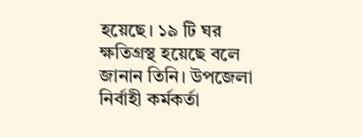হয়েছে। ১৯ টি ঘর ক্ষতিগ্রস্থ হয়েছে বলে জানান তিনি। উপজেলা নির্বাহী কর্মকর্তা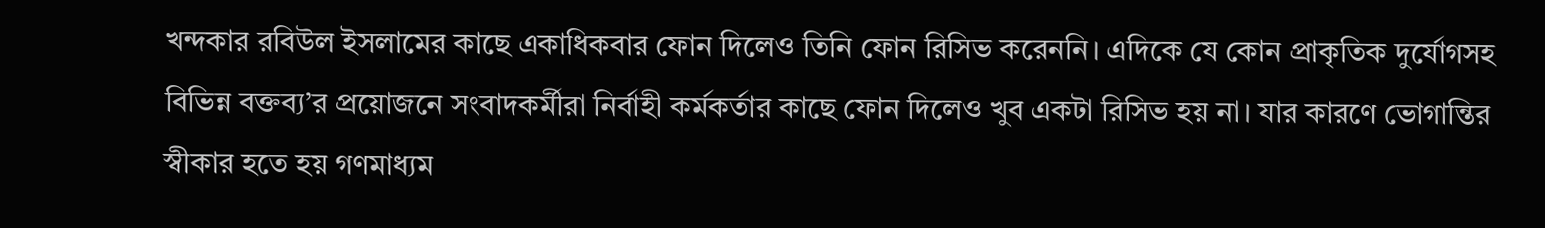খন্দকার রবিউল ইসলামের কাছে একাধিকবার ফোন দিলেও তিনি ফোন রিসিভ করেননি। এদিকে যে কোন প্রাকৃতিক দুর্যোগসহ বিভিন্ন বক্তব্য’র প্রয়োজনে সংবাদকর্মীরা নির্বাহী কর্মকর্তার কাছে ফোন দিলেও খুব একটা রিসিভ হয় না। যার কারণে ভোগান্তির স্বীকার হতে হয় গণমাধ্যম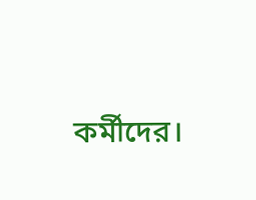কর্মীদের।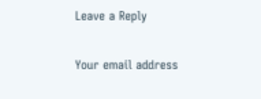Leave a Reply

Your email address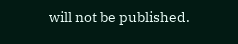will not be published.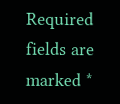Required fields are marked *